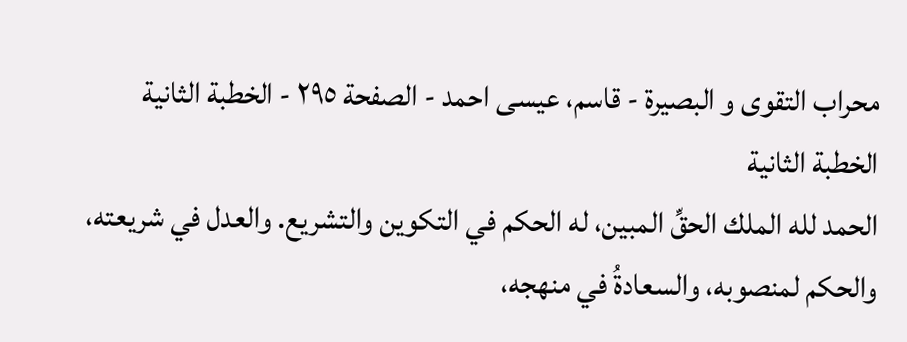محراب التقوى و البصيرة - قاسم، عيسى احمد - الصفحة ٢٩٥ - الخطبة الثانية
الخطبة الثانية
الحمد لله الملك الحقِّ المبين، له الحكم في التكوين والتشريع. والعدل في شريعته، والحكم لمنصوبه، والسعادةُ في منهجه،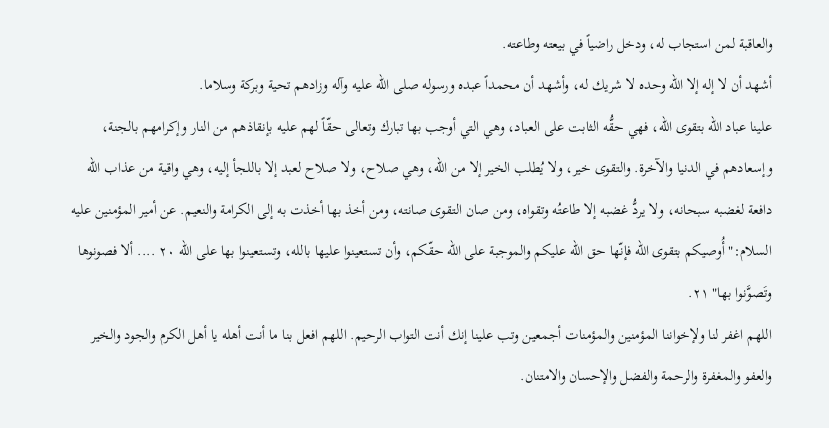والعاقبة لمن استجاب له، ودخل راضياً في بيعته وطاعته.
أشهد أن لا إله إلا الله وحده لا شريك له، وأشهد أن محمداً عبده ورسوله صلى الله عليه وآله وزادهم تحية وبركة وسلاما.
علينا عباد الله بتقوى الله، فهي حقُّه الثابت على العباد، وهي التي أوجب بها تبارك وتعالى حقّاً لهم عليه بإنقاذهم من النار وإكرامهم بالجنة، وإسعادهم في الدنيا والآخرة. والتقوى خير، ولا يُطلب الخير إلا من الله، وهي صلاح، ولا صلاح لعبد إلا باللجأ إليه، وهي واقية من عذاب الله دافعة لغضبه سبحانه، ولا يردُّ غضبه إلا طاعتُه وتقواه، ومن صان التقوى صانته، ومن أخذ بها أخذت به إلى الكرامة والنعيم. عن أمير المؤمنين عليه السلام:" أُوصيكم بتقوى الله فإنّها حق الله عليكم والموجبة على الله حقّكم، وأن تستعينوا عليها بالله، وتستعينوا بها على الله ٢٠ .... ألا فصونوها وتَصوَّنوا بها" ٢١.
اللهم اغفر لنا ولإخواننا المؤمنين والمؤمنات أجمعين وتب علينا إنك أنت التواب الرحيم. اللهم افعل بنا ما أنت أهله يا أهل الكرم والجود والخير والعفو والمغفرة والرحمة والفضل والإحسان والامتنان.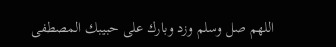اللهم صل وسلم وزد وبارك على حبيبك المصطفى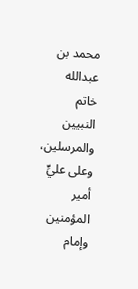محمد بن عبدالله خاتم النبيين والمرسلين، وعلى عليٍّ أمير المؤمنين وإمام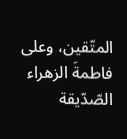المتّقين، وعلى فاطمةَ الزهراء الصّدّيقة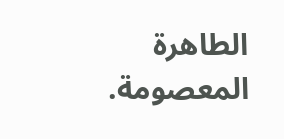الطاهرة المعصومة.